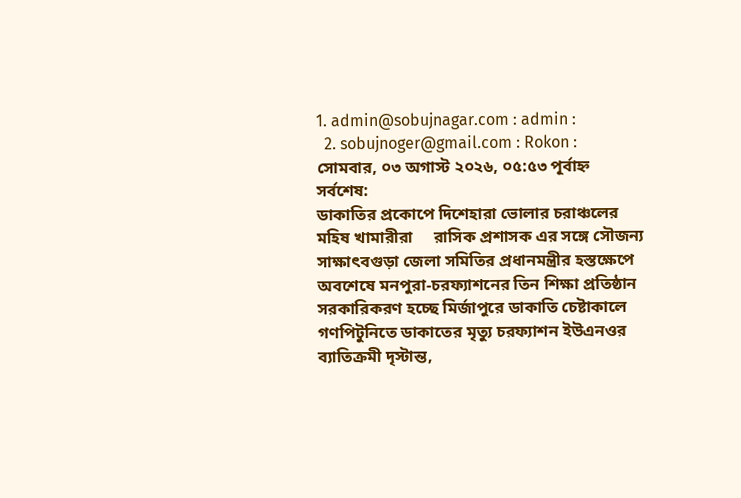1. admin@sobujnagar.com : admin :
  2. sobujnoger@gmail.com : Rokon :
সোমবার, ০৩ অগাস্ট ২০২৬, ০৫:৫৩ পূর্বাহ্ন
সর্বশেষ:
ডাকাতির প্রকোপে দিশেহারা ভোলার চরাঞ্চলের মহিষ খামারীরা     রাসিক প্রশাসক এর সঙ্গে সৌজন্য সাক্ষাৎবগুড়া জেলা সমিতির প্রধানমন্ত্রীর হস্তক্ষেপে অবশেষে মনপুরা-চরফ্যাশনের তিন শিক্ষা প্রতিষ্ঠান সরকারিকরণ হচ্ছে মির্জাপুরে ডাকাতি চেষ্টাকালে গণপিটুনিতে ডাকাতের মৃত্যু চরফ্যাশন ইউএনওর ব্যাতিক্রমী দৃস্টান্ত,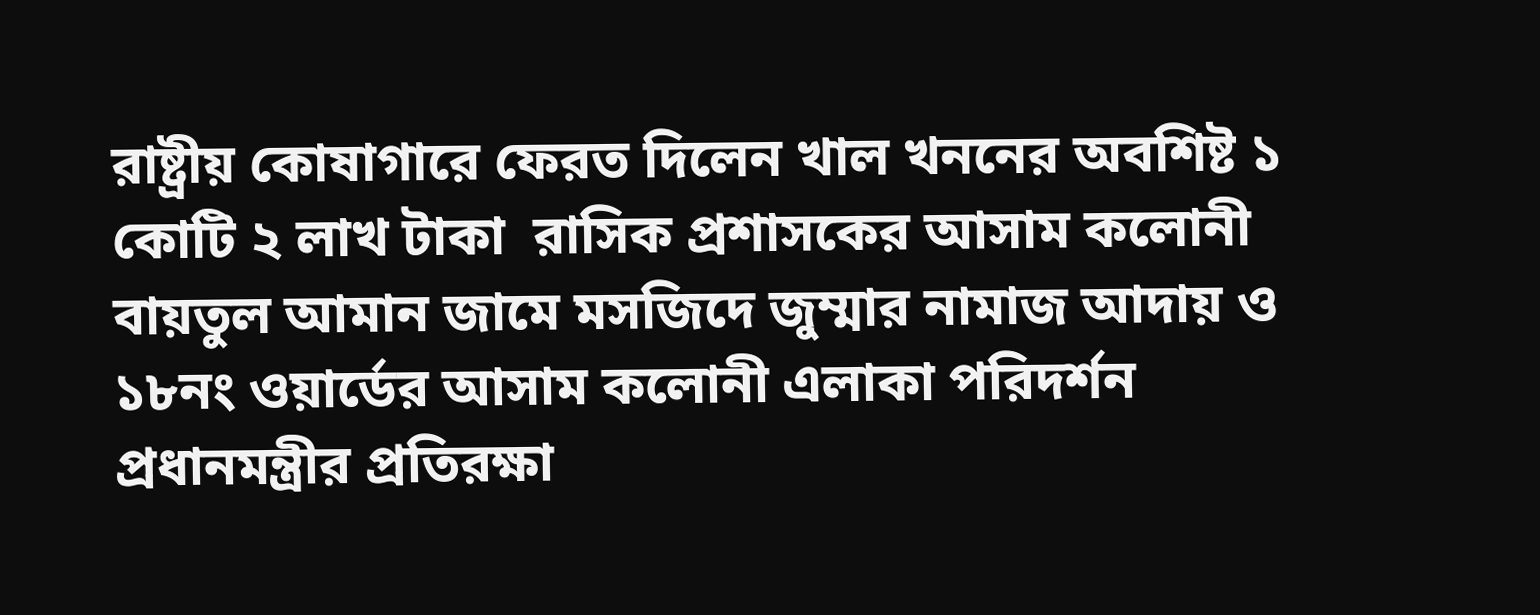রাষ্ট্রীয় কোষাগারে ফেরত দিলেন খাল খননের অবশিষ্ট ১ কোটি ২ লাখ টাকা  রাসিক প্রশাসকের আসাম কলোনী বায়তুল আমান জামে মসজিদে জুম্মার নামাজ আদায় ও ১৮নং ওয়ার্ডের আসাম কলোনী এলাকা পরিদর্শন প্রধানমন্ত্রীর প্রতিরক্ষা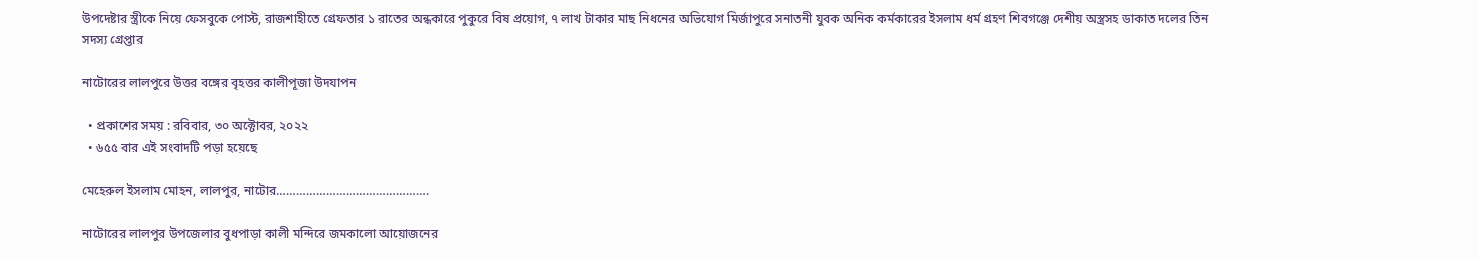উপদেষ্টার স্ত্রীকে নিয়ে ফেসবুকে পোস্ট, রাজশাহীতে গ্রেফতার ১ রাতের অন্ধকারে পুকুরে বিষ প্রয়োগ, ৭ লাখ টাকার মাছ নিধনের অভিযোগ মির্জাপুরে সনাতনী যুবক অনিক কর্মকারের ইসলাম ধর্ম গ্রহণ শিবগঞ্জে দেশীয় অস্ত্রসহ ডাকাত দলের তিন সদস্য গ্রেপ্তার

নাটোরের লালপুরে উত্তর বঙ্গের বৃহত্তর কালীপূজা উদযাপন

  • প্রকাশের সময় : রবিবার, ৩০ অক্টোবর, ২০২২
  • ৬৫৫ বার এই সংবাদটি পড়া হয়েছে

মেহেরুল ইসলাম মোহন, লালপুর, নাটোর……………………………………….

নাটোরের লালপুর উপজেলার বুধপাড়া কালী মন্দিরে জমকালো আয়োজনের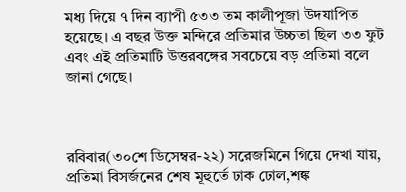মধ্য দিয়ে ৭ দিন ব্যাপী ৫৩৩ তম কালীপূজা উদযাপিত হয়েছে। এ বছর উক্ত মন্দিরে প্রতিমার উচ্চতা ছিল ৩৩ ফুট এবং এই প্রতিমাটি উত্তরবঙ্গের সবচেয়ে বড় প্রতিমা বলে জানা গেছে।



রবিবার(৩০শে ডিসেম্বর-২২) সরেজমিনে গিয়ে দেখা যায়, প্রতিমা বিসর্জনের শেষ মূহুর্তে ঢাক ঢোল,শঙ্ক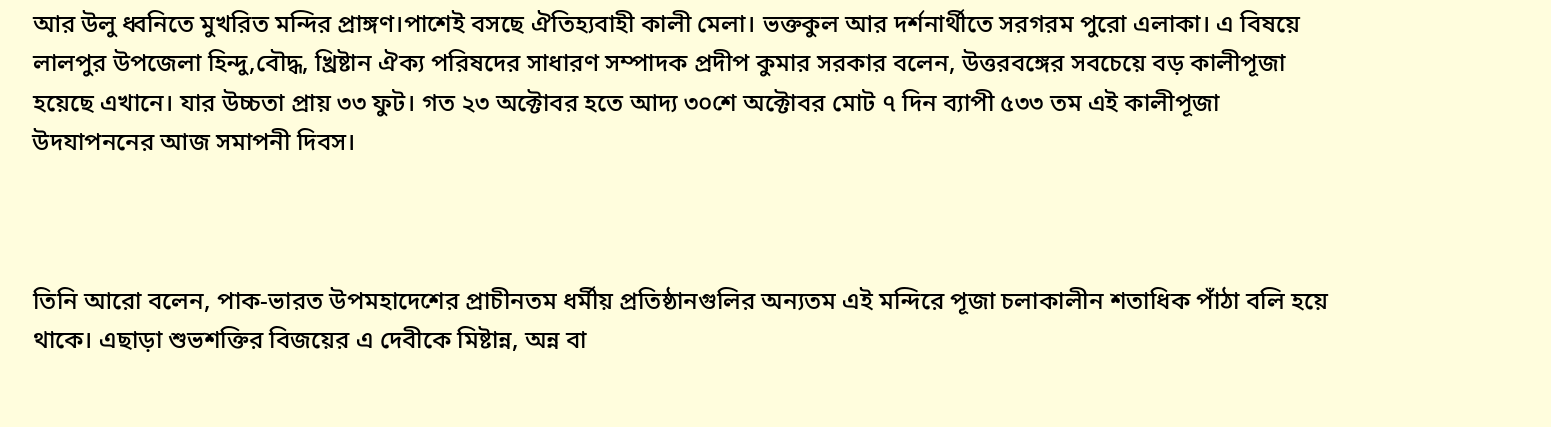আর উলু ধ্বনিতে মুখরিত মন্দির প্রাঙ্গণ।পাশেই বসছে ঐতিহ্যবাহী কালী মেলা। ভক্তকুল আর দর্শনার্থীতে সরগরম পুরো এলাকা। এ বিষয়ে লালপুর উপজেলা হিন্দু,বৌদ্ধ, খ্রিষ্টান ঐক্য পরিষদের সাধারণ সম্পাদক প্রদীপ কুমার সরকার বলেন, উত্তরবঙ্গের সবচেয়ে বড় কালীপূজা হয়েছে এখানে। যার উচ্চতা প্রায় ৩৩ ফুট। গত ২৩ অক্টোবর হতে আদ্য ৩০শে অক্টোবর মোট ৭ দিন ব্যাপী ৫৩৩ তম এই কালীপূজা উদযাপননের আজ সমাপনী দিবস।



তিনি আরো বলেন, পাক-ভারত উপমহাদেশের প্রাচীনতম ধর্মীয় প্রতিষ্ঠানগুলির অন্যতম এই মন্দিরে পূজা চলাকালীন শতাধিক পাঁঠা বলি হয়ে থাকে। এছাড়া শুভশক্তির বিজয়ের এ দেবীকে মিষ্টান্ন, অন্ন বা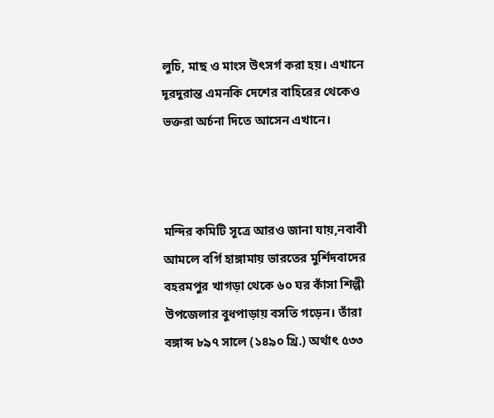লুচি, মাছ ও মাংস উৎসর্গ করা হয়। এখানে দূরদুরান্ত এমনকি দেশের বাহিরের থেকেও ভক্তরা অর্চনা দিতে আসেন এখানে।



মন্দির কমিটি সূত্রে আরও জানা যায়,নবাবী আমলে বর্গি হাঙ্গামায় ভারতের মুর্শিদবাদের বহরমপুর খাগড়া থেকে ৬০ ঘর কাঁসা শিল্পী উপজেলার বুধপাড়ায় বসতি গড়েন। তাঁরা বঙ্গাব্দ ৮৯৭ সালে (১৪৯০ খ্রি.) অর্থাৎ ৫৩৩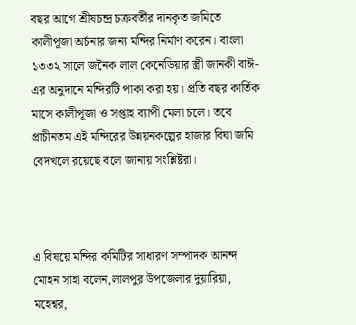বছর আগে শ্রীষচন্দ্র চক্রবর্তীর দানকৃত জমিতে কালীপূজা অর্চনার জন্য মন্দির নির্মাণ করেন। বাংলা ১৩৩২ সালে জনৈক লাল কেনেডিয়ার স্ত্রী জানকী বাঈ-এর অনুদানে মন্দিরটি পাকা করা হয়। প্রতি বছর কার্তিক মাসে কালীপূজা ও সপ্তাহ ব্যাপী মেলা চলে। তবে প্রাচীনতম এই মন্দিরের উন্নয়নকল্পের হাজার বিঘা জমি বেদখলে রয়েছে বলে জানায় সংশ্লিষ্টরা।



এ বিষয়ে মন্দির কমিটির সাধারণ সম্পাদক আনন্দ মোহন সাহা বলেন,লালপুর উপজেলার দুয়ারিয়া, মহেশ্বর,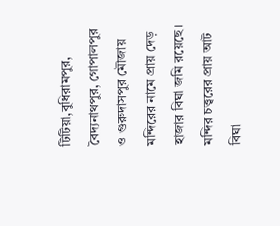টিটিয়া,বুধিরামপুর, বৈদ্যনাথপুর, গোপালপুর ও গুরুদাসপুর মৌজায় মন্দিরের নামে প্রায় দেড় হাজার বিঘা জমি রয়েছে। মন্দির চত্ত্বরের প্রায় আট বিঘা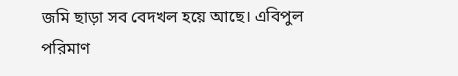জমি ছাড়া সব বেদখল হয়ে আছে। এবিপুল পরিমাণ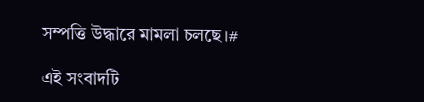সম্পত্তি উদ্ধারে মামলা চলছে।#

এই সংবাদটি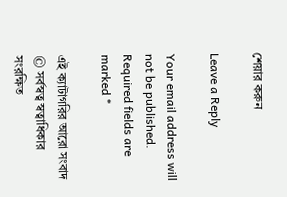শেয়ার করুন

Leave a Reply

Your email address will not be published. Required fields are marked *

এই ক্যাটাগরির আরো সংবাদ
© সর্বস্বত্ব স্বত্বাধিকার সংরক্ষিত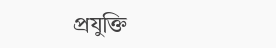প্রযুক্তি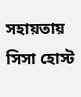সহায়তায় সিসা হোস্ট